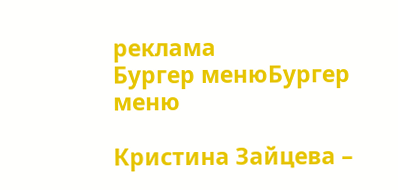реклама
Бургер менюБургер меню

Кристина Зайцева –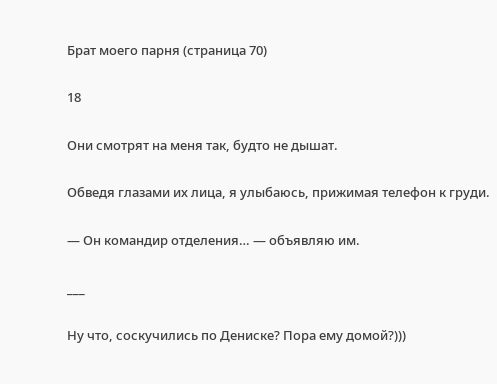Брат моего парня (страница 70)

18

Они смотрят на меня так, будто не дышат.

Обведя глазами их лица, я улыбаюсь, прижимая телефон к груди.

— Он командир отделения… — объявляю им.

___

Ну что, соскучились по Дениске? Пора ему домой?)))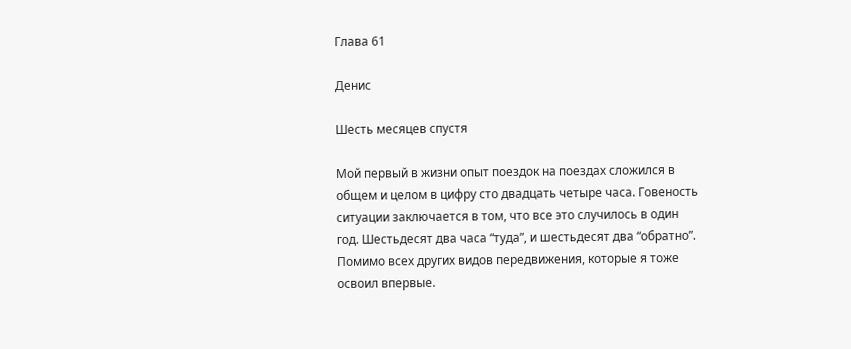Глава 61

Денис

Шесть месяцев спустя

Мой первый в жизни опыт поездок на поездах сложился в общем и целом в цифру сто двадцать четыре часа. Говеность ситуации заключается в том, что все это случилось в один год. Шестьдесят два часа “туда”, и шестьдесят два “обратно”. Помимо всех других видов передвижения, которые я тоже освоил впервые.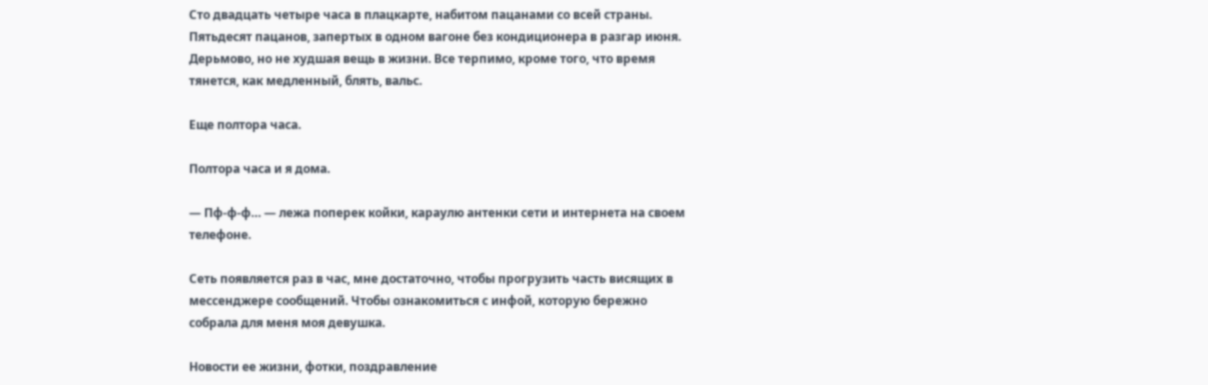Сто двадцать четыре часа в плацкарте, набитом пацанами со всей страны. Пятьдесят пацанов, запертых в одном вагоне без кондиционера в разгар июня. Дерьмово, но не худшая вещь в жизни. Все терпимо, кроме того, что время тянется, как медленный, блять, вальс.

Еще полтора часа.

Полтора часа и я дома.

— Пф-ф-ф… — лежа поперек койки, караулю антенки сети и интернета на своем телефоне.

Сеть появляется раз в час, мне достаточно, чтобы прогрузить часть висящих в мессенджере сообщений. Чтобы ознакомиться с инфой, которую бережно собрала для меня моя девушка.

Новости ее жизни, фотки, поздравление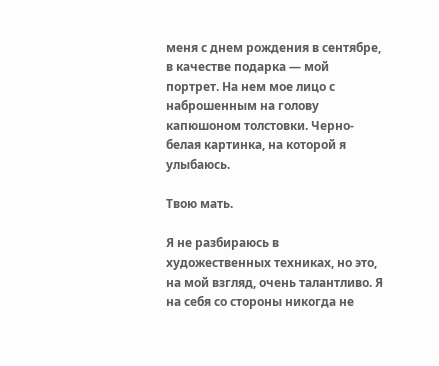меня с днем рождения в сентябре, в качестве подарка — мой портрет. На нем мое лицо с наброшенным на голову капюшоном толстовки. Черно-белая картинка, на которой я улыбаюсь.

Твою мать.

Я не разбираюсь в художественных техниках, но это, на мой взгляд, очень талантливо. Я на себя со стороны никогда не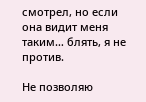смотрел, но если она видит меня таким… блять, я не против.

Не позволяю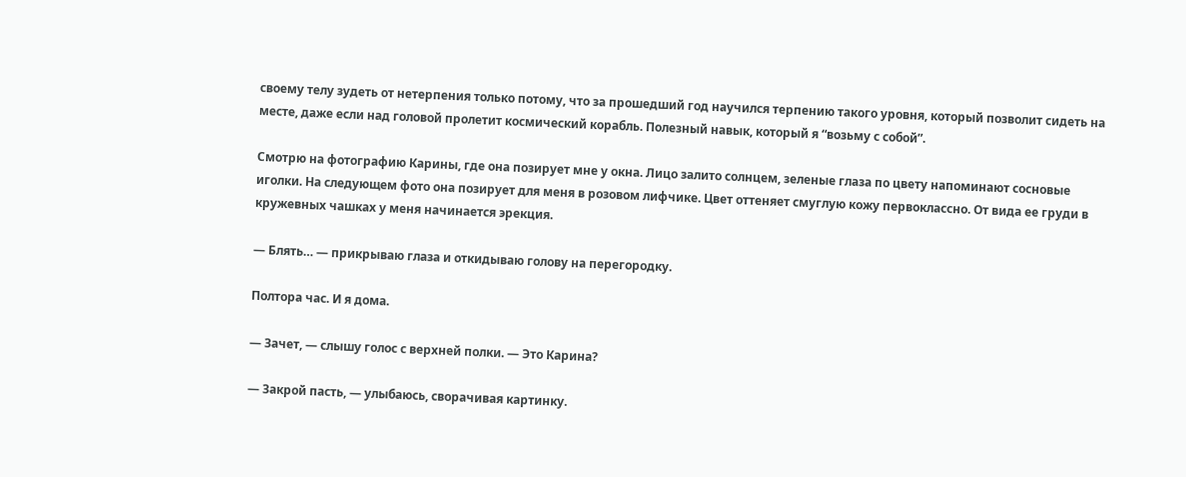своему телу зудеть от нетерпения только потому, что за прошедший год научился терпению такого уровня, который позволит сидеть на месте, даже если над головой пролетит космический корабль. Полезный навык, который я “возьму с собой”.

Смотрю на фотографию Карины, где она позирует мне у окна. Лицо залито солнцем, зеленые глаза по цвету напоминают сосновые иголки. На следующем фото она позирует для меня в розовом лифчике. Цвет оттеняет смуглую кожу первоклассно. От вида ее груди в кружевных чашках у меня начинается эрекция.

— Блять… — прикрываю глаза и откидываю голову на перегородку.

Полтора час. И я дома.

— Зачет, — слышу голос с верхней полки. — Это Карина?

— Закрой пасть, — улыбаюсь, сворачивая картинку.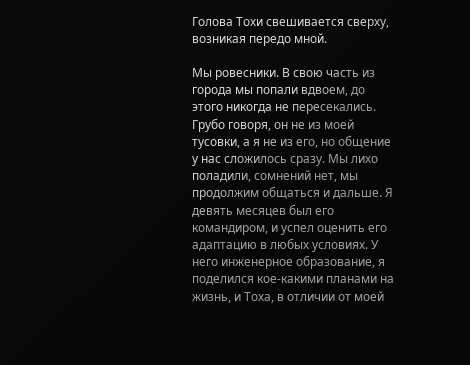Голова Тохи свешивается сверху, возникая передо мной.

Мы ровесники. В свою часть из города мы попали вдвоем, до этого никогда не пересекались. Грубо говоря, он не из моей тусовки, а я не из его, но общение у нас сложилось сразу. Мы лихо поладили, сомнений нет, мы продолжим общаться и дальше. Я девять месяцев был его командиром, и успел оценить его адаптацию в любых условиях. У него инженерное образование, я поделился кое-какими планами на жизнь, и Тоха, в отличии от моей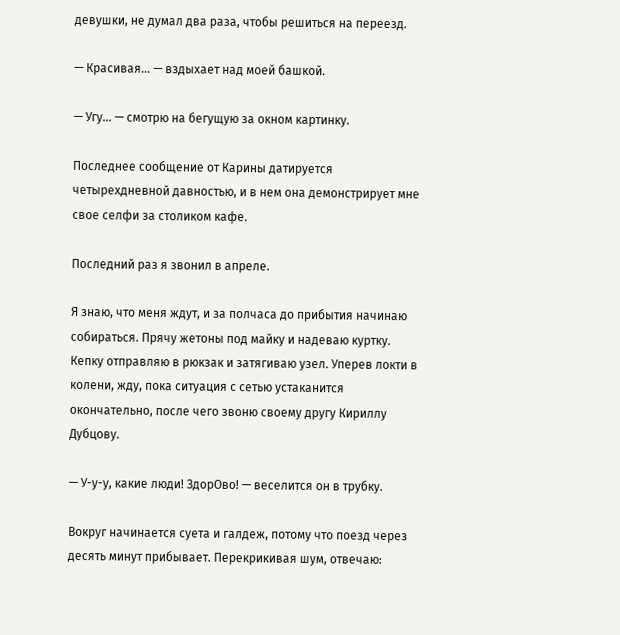девушки, не думал два раза, чтобы решиться на переезд.

— Красивая… — вздыхает над моей башкой.

— Угу… — смотрю на бегущую за окном картинку.

Последнее сообщение от Карины датируется четырехдневной давностью, и в нем она демонстрирует мне свое селфи за столиком кафе.

Последний раз я звонил в апреле.

Я знаю, что меня ждут, и за полчаса до прибытия начинаю собираться. Прячу жетоны под майку и надеваю куртку. Кепку отправляю в рюкзак и затягиваю узел. Уперев локти в колени, жду, пока ситуация с сетью устаканится окончательно, после чего звоню своему другу Кириллу Дубцову.

— У-у-у, какие люди! ЗдорОво! — веселится он в трубку.

Вокруг начинается суета и галдеж, потому что поезд через десять минут прибывает. Перекрикивая шум, отвечаю: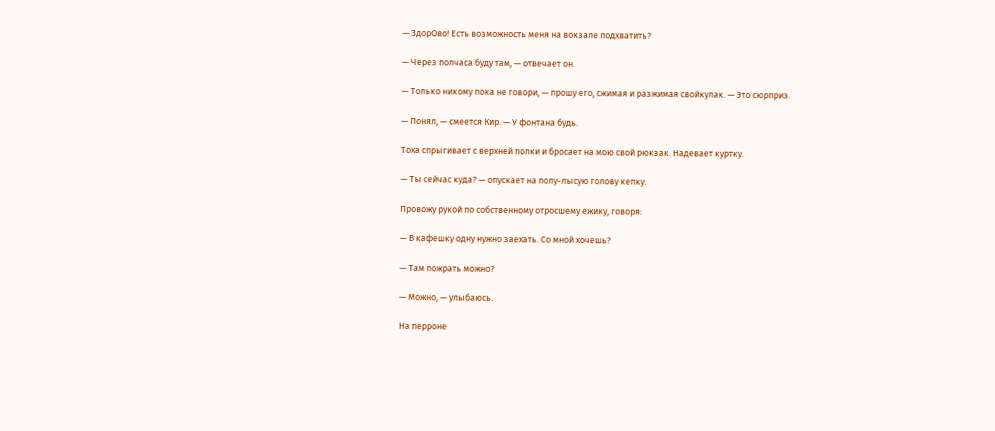— ЗдорОво! Есть возможность меня на вокзале подхватить?

— Через полчаса буду там, — отвечает он.

— Только никому пока не говори, — прошу его, сжимая и разжимая свойкулак. — Это сюрприз.

— Понял, — смеется Кир. — У фонтана будь.

Тоха спрыгивает с верхней полки и бросает на мою свой рюкзак. Надевает куртку.

— Ты сейчас куда? — опускает на полу-лысую голову кепку.

Провожу рукой по собственному отросшему ежику, говоря:

— В кафешку одну нужно заехать. Со мной хочешь?

— Там пожрать можно?

— Можно, — улыбаюсь.

На перроне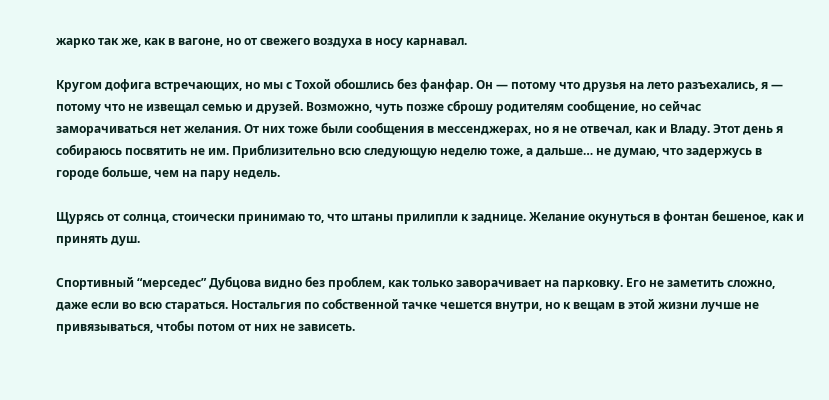жарко так же, как в вагоне, но от свежего воздуха в носу карнавал.

Кругом дофига встречающих, но мы с Тохой обошлись без фанфар. Он — потому что друзья на лето разъехались, я — потому что не извещал семью и друзей. Возможно, чуть позже сброшу родителям сообщение, но сейчас заморачиваться нет желания. От них тоже были сообщения в мессенджерах, но я не отвечал, как и Владу. Этот день я собираюсь посвятить не им. Приблизительно всю следующую неделю тоже, а дальше… не думаю, что задержусь в городе больше, чем на пару недель.

Щурясь от солнца, стоически принимаю то, что штаны прилипли к заднице. Желание окунуться в фонтан бешеное, как и принять душ.

Спортивный “мерседес” Дубцова видно без проблем, как только заворачивает на парковку. Его не заметить сложно, даже если во всю стараться. Ностальгия по собственной тачке чешется внутри, но к вещам в этой жизни лучше не привязываться, чтобы потом от них не зависеть.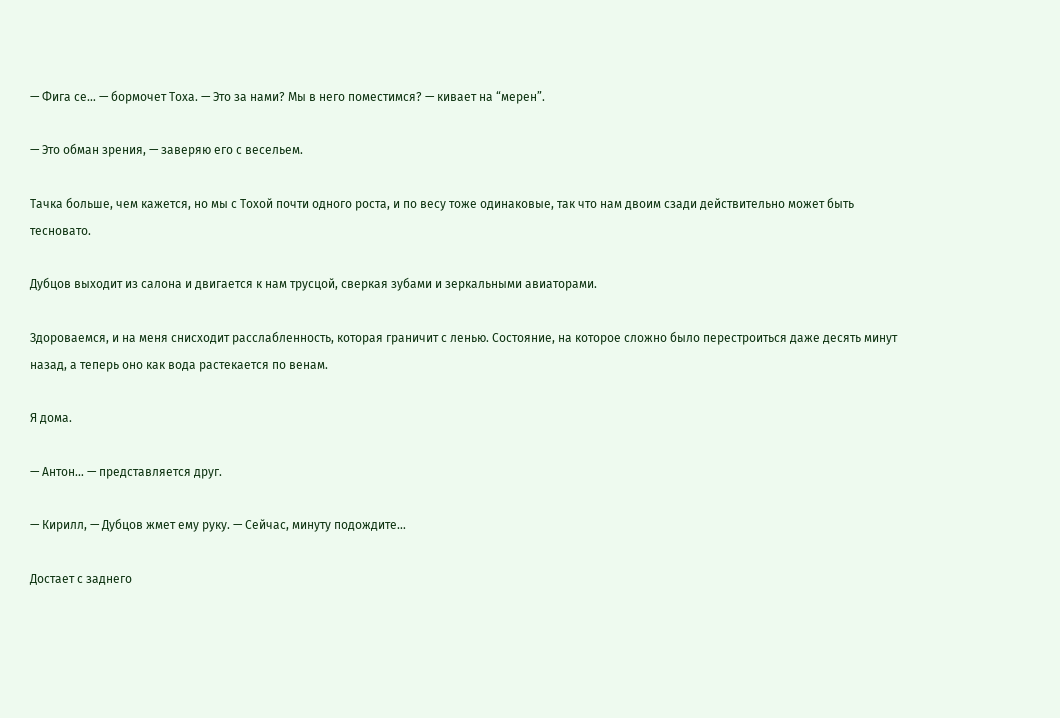— Фига се… — бормочет Тоха. — Это за нами? Мы в него поместимся? — кивает на “мерен”.

— Это обман зрения, — заверяю его с весельем.

Тачка больше, чем кажется, но мы с Тохой почти одного роста, и по весу тоже одинаковые, так что нам двоим сзади действительно может быть тесновато.

Дубцов выходит из салона и двигается к нам трусцой, сверкая зубами и зеркальными авиаторами.

Здороваемся, и на меня снисходит расслабленность, которая граничит с ленью. Состояние, на которое сложно было перестроиться даже десять минут назад, а теперь оно как вода растекается по венам.

Я дома.

— Антон… — представляется друг.

— Кирилл, — Дубцов жмет ему руку. — Сейчас, минуту подождите…

Достает с заднего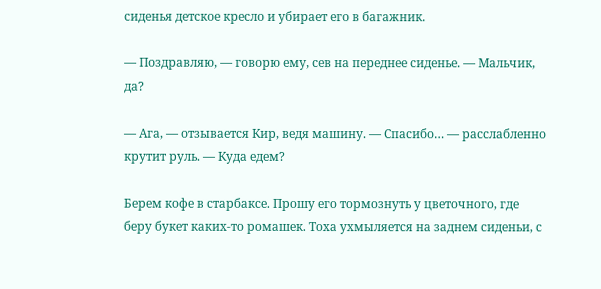сиденья детское кресло и убирает его в багажник.

— Поздравляю, — говорю ему, сев на переднее сиденье. — Мальчик, да?

— Ага, — отзывается Кир, ведя машину. — Спасибо… — расслабленно крутит руль. — Куда едем?

Берем кофе в старбаксе. Прошу его тормознуть у цветочного, где беру букет каких-то ромашек. Тоха ухмыляется на заднем сиденьи, с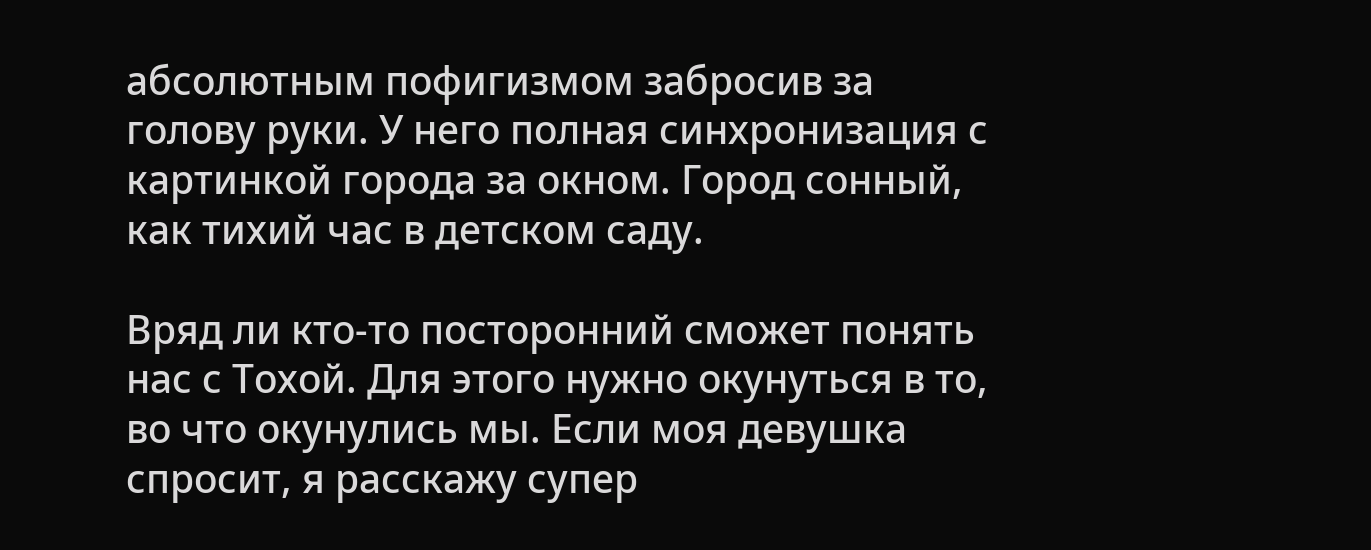абсолютным пофигизмом забросив за голову руки. У него полная синхронизация с картинкой города за окном. Город сонный, как тихий час в детском саду.

Вряд ли кто-то посторонний сможет понять нас с Тохой. Для этого нужно окунуться в то, во что окунулись мы. Если моя девушка спросит, я расскажу супер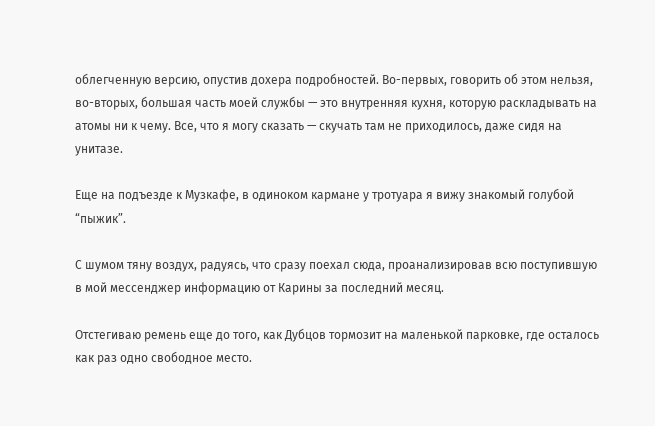облегченную версию, опустив дохера подробностей. Во-первых, говорить об этом нельзя, во-вторых, большая часть моей службы — это внутренняя кухня, которую раскладывать на атомы ни к чему. Все, что я могу сказать — скучать там не приходилось, даже сидя на унитазе.

Еще на подъезде к Музкафе, в одиноком кармане у тротуара я вижу знакомый голубой “пыжик”.

С шумом тяну воздух, радуясь, что сразу поехал сюда, проанализировав всю поступившую в мой мессенджер информацию от Карины за последний месяц.

Отстегиваю ремень еще до того, как Дубцов тормозит на маленькой парковке, где осталось как раз одно свободное место.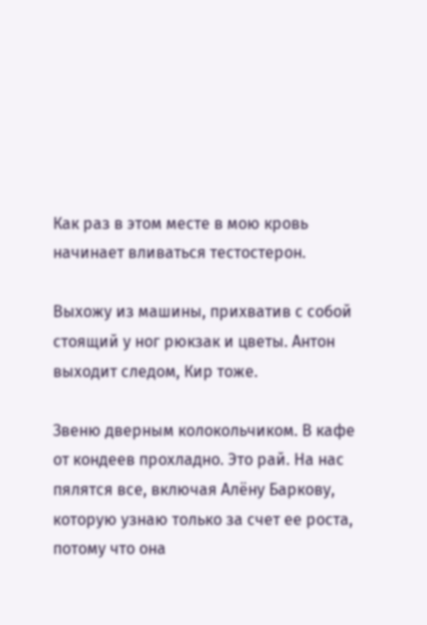Как раз в этом месте в мою кровь начинает вливаться тестостерон.

Выхожу из машины, прихватив с собой стоящий у ног рюкзак и цветы. Антон выходит следом, Кир тоже.

Звеню дверным колокольчиком. В кафе от кондеев прохладно. Это рай. На нас пялятся все, включая Алёну Баркову, которую узнаю только за счет ее роста, потому что она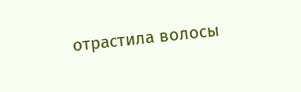отрастила волосы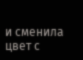и сменила цвет с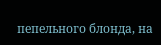пепельного блонда, на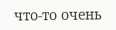что-то очень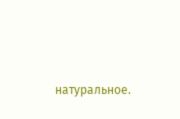натуральное.